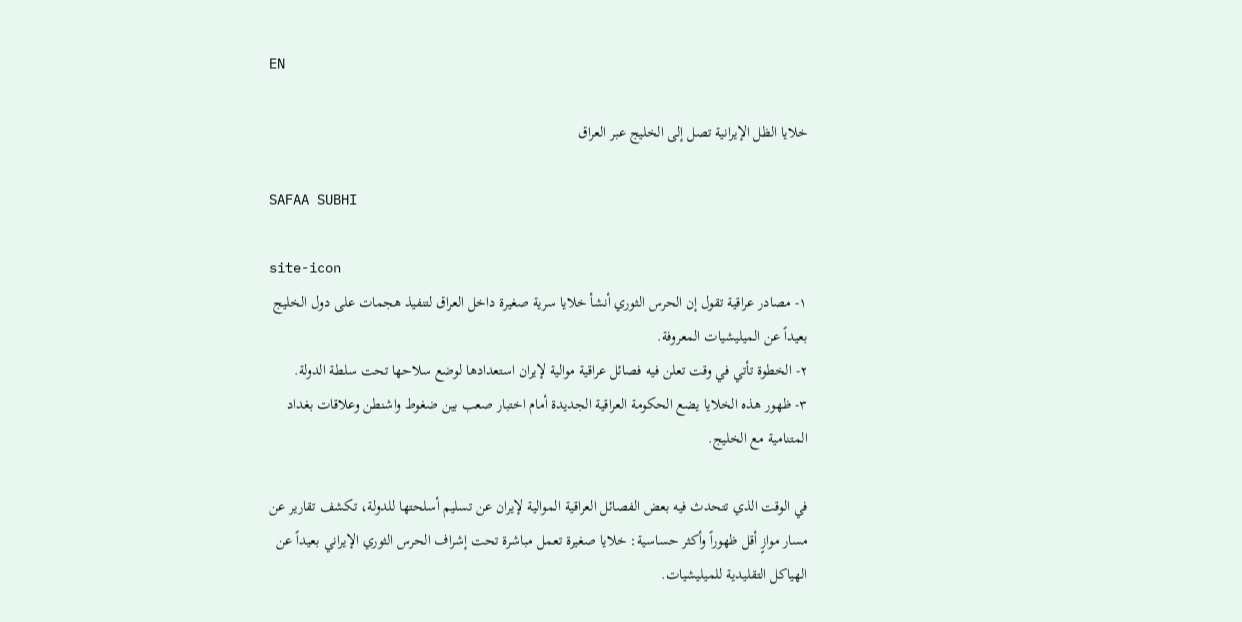EN

خلايا الظل الإيرانية تصل إلى الخليج عبر العراق

SAFAA SUBHI

site-icon
١- مصادر عراقية تقول إن الحرس الثوري أنشأ خلايا سرية صغيرة داخل العراق لتنفيذ هجمات على دول الخليج بعيداً عن الميليشيات المعروفة.
٢- الخطوة تأتي في وقت تعلن فيه فصائل عراقية موالية لإيران استعدادها لوضع سلاحها تحت سلطة الدولة.
٣- ظهور هذه الخلايا يضع الحكومة العراقية الجديدة أمام اختبار صعب بين ضغوط واشنطن وعلاقات بغداد المتنامية مع الخليج.

في الوقت الذي تتحدث فيه بعض الفصائل العراقية الموالية لإيران عن تسليم أسلحتها للدولة، تكشف تقارير عن مسار موازٍ أقل ظهوراً وأكثر حساسية: خلايا صغيرة تعمل مباشرة تحت إشراف الحرس الثوري الإيراني بعيداً عن الهياكل التقليدية للميليشيات.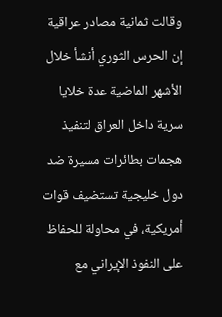وقالت ثمانية مصادر عراقية إن الحرس الثوري أنشأ خلال الأشهر الماضية عدة خلايا سرية داخل العراق لتنفيذ هجمات بطائرات مسيرة ضد دول خليجية تستضيف قوات أمريكية، في محاولة للحفاظ على النفوذ الإيراني مع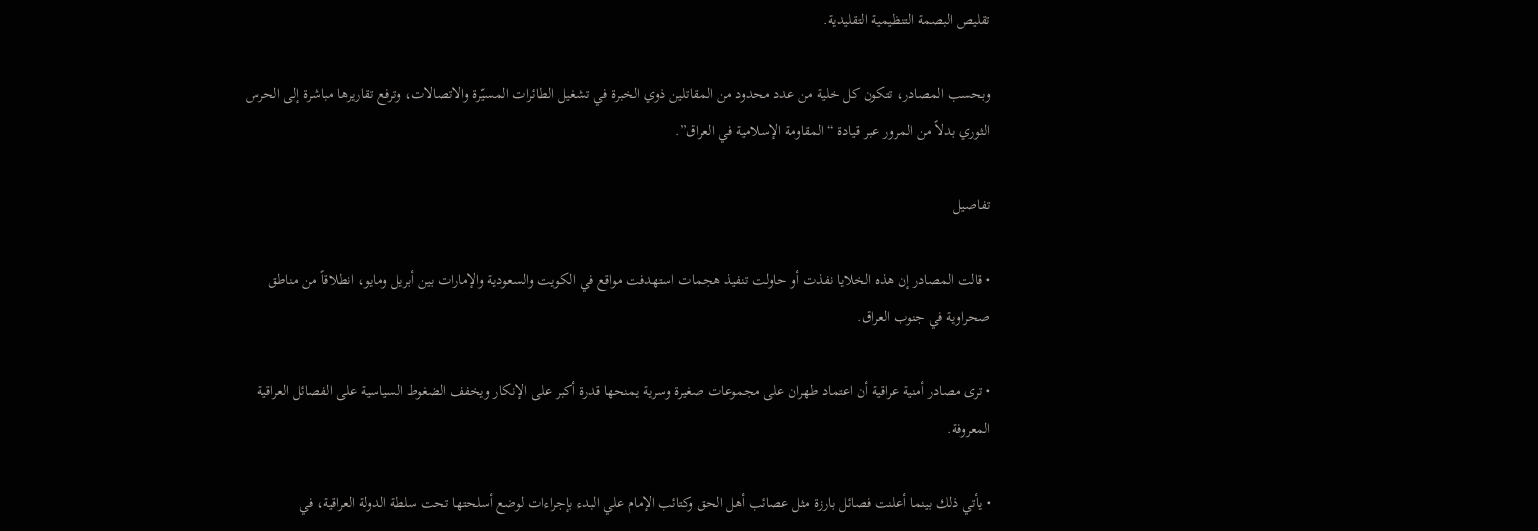تقليص البصمة التنظيمية التقليدية.

وبحسب المصادر، تتكون كل خلية من عدد محدود من المقاتلين ذوي الخبرة في تشغيل الطائرات المسيّرة والاتصالات، وترفع تقاريرها مباشرة إلى الحرس الثوري بدلاً من المرور عبر قيادة “المقاومة الإسلامية في العراق”.

تفاصيل

• قالت المصادر إن هذه الخلايا نفذت أو حاولت تنفيذ هجمات استهدفت مواقع في الكويت والسعودية والإمارات بين أبريل ومايو، انطلاقاً من مناطق صحراوية في جنوب العراق.

• ترى مصادر أمنية عراقية أن اعتماد طهران على مجموعات صغيرة وسرية يمنحها قدرة أكبر على الإنكار ويخفف الضغوط السياسية على الفصائل العراقية المعروفة.

• يأتي ذلك بينما أعلنت فصائل بارزة مثل عصائب أهل الحق وكتائب الإمام علي البدء بإجراءات لوضع أسلحتها تحت سلطة الدولة العراقية، في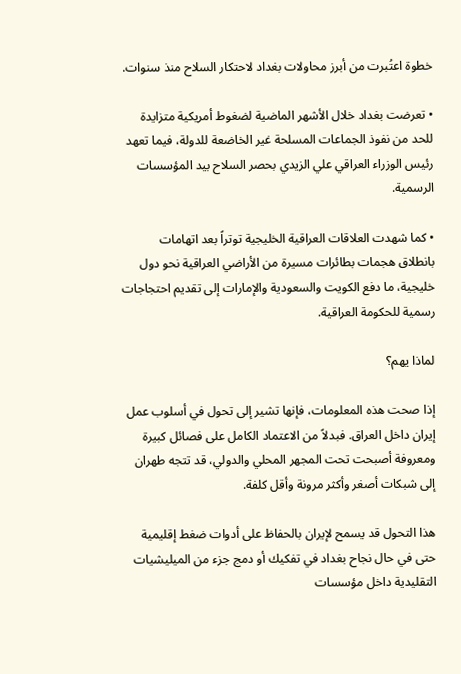خطوة اعتُبرت من أبرز محاولات بغداد لاحتكار السلاح منذ سنوات.

• تعرضت بغداد خلال الأشهر الماضية لضغوط أمريكية متزايدة للحد من نفوذ الجماعات المسلحة غير الخاضعة للدولة، فيما تعهد رئيس الوزراء العراقي علي الزيدي بحصر السلاح بيد المؤسسات الرسمية.

• كما شهدت العلاقات العراقية الخليجية توتراً بعد اتهامات بانطلاق هجمات بطائرات مسيرة من الأراضي العراقية نحو دول خليجية، ما دفع الكويت والسعودية والإمارات إلى تقديم احتجاجات رسمية للحكومة العراقية.

لماذا يهم؟

إذا صحت هذه المعلومات، فإنها تشير إلى تحول في أسلوب عمل إيران داخل العراق. فبدلاً من الاعتماد الكامل على فصائل كبيرة ومعروفة أصبحت تحت المجهر المحلي والدولي، قد تتجه طهران إلى شبكات أصغر وأكثر مرونة وأقل كلفة.

هذا التحول قد يسمح لإيران بالحفاظ على أدوات ضغط إقليمية حتى في حال نجاح بغداد في تفكيك أو دمج جزء من الميليشيات التقليدية داخل مؤسسات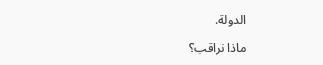الدولة.

ماذا نراقب؟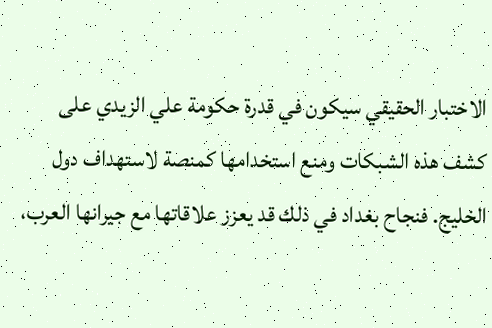الاختبار الحقيقي سيكون في قدرة حكومة علي الزيدي على كشف هذه الشبكات ومنع استخدامها كمنصة لاستهداف دول الخليج. فنجاح بغداد في ذلك قد يعزز علاقاتها مع جيرانها العرب،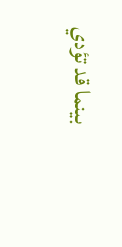بينما قد تؤدي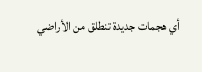أي هجمات جديدة تنطلق من الأراضي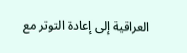العراقية إلى إعادة التوتر مع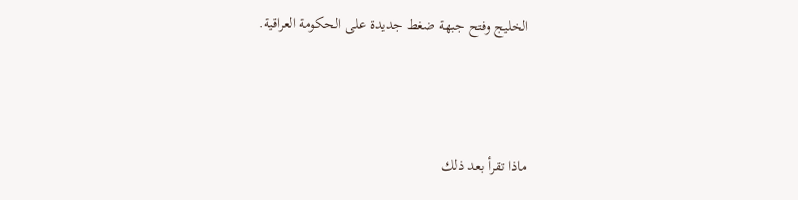الخليج وفتح جبهة ضغط جديدة على الحكومة العراقية.



ماذا تقرأ بعد ذلك